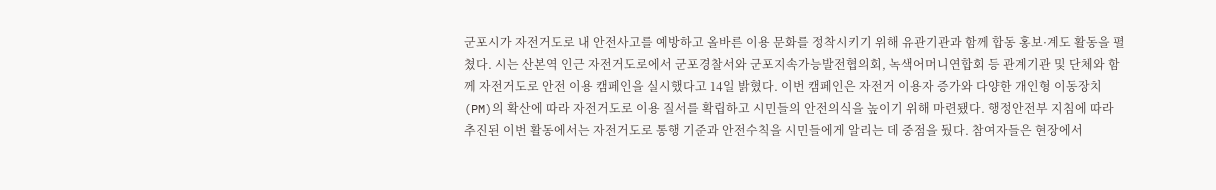군포시가 자전거도로 내 안전사고를 예방하고 올바른 이용 문화를 정착시키기 위해 유관기관과 함께 합동 홍보·계도 활동을 펼쳤다. 시는 산본역 인근 자전거도로에서 군포경찰서와 군포지속가능발전협의회, 녹색어머니연합회 등 관계기관 및 단체와 함께 자전거도로 안전 이용 캠페인을 실시했다고 14일 밝혔다. 이번 캠페인은 자전거 이용자 증가와 다양한 개인형 이동장치(PM)의 확산에 따라 자전거도로 이용 질서를 확립하고 시민들의 안전의식을 높이기 위해 마련됐다. 행정안전부 지침에 따라 추진된 이번 활동에서는 자전거도로 통행 기준과 안전수칙을 시민들에게 알리는 데 중점을 뒀다. 참여자들은 현장에서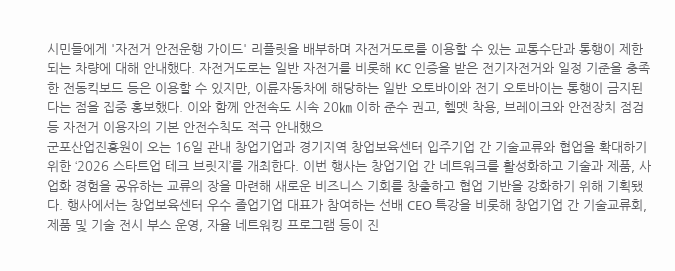시민들에게 '자전거 안전운행 가이드' 리플릿을 배부하며 자전거도로를 이용할 수 있는 교통수단과 통행이 제한되는 차량에 대해 안내했다. 자전거도로는 일반 자전거를 비롯해 KC 인증을 받은 전기자전거와 일정 기준을 충족한 전동킥보드 등은 이용할 수 있지만, 이륜자동차에 해당하는 일반 오토바이와 전기 오토바이는 통행이 금지된다는 점을 집중 홍보했다. 이와 함께 안전속도 시속 20㎞ 이하 준수 권고, 헬멧 착용, 브레이크와 안전장치 점검 등 자전거 이용자의 기본 안전수칙도 적극 안내했으
군포산업진흥원이 오는 16일 관내 창업기업과 경기지역 창업보육센터 입주기업 간 기술교류와 협업을 확대하기 위한 ‘2026 스타트업 테크 브릿지’를 개최한다. 이번 행사는 창업기업 간 네트워크를 활성화하고 기술과 제품, 사업화 경험을 공유하는 교류의 장을 마련해 새로운 비즈니스 기회를 창출하고 협업 기반을 강화하기 위해 기획됐다. 행사에서는 창업보육센터 우수 졸업기업 대표가 참여하는 선배 CEO 특강을 비롯해 창업기업 간 기술교류회, 제품 및 기술 전시 부스 운영, 자율 네트워킹 프로그램 등이 진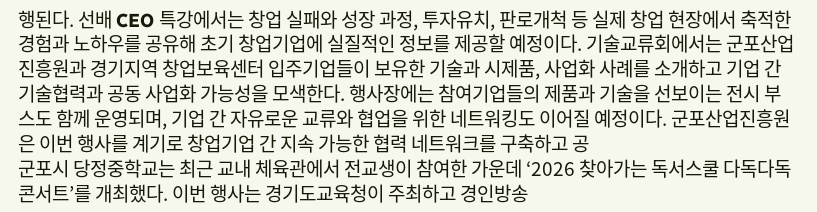행된다. 선배 CEO 특강에서는 창업 실패와 성장 과정, 투자유치, 판로개척 등 실제 창업 현장에서 축적한 경험과 노하우를 공유해 초기 창업기업에 실질적인 정보를 제공할 예정이다. 기술교류회에서는 군포산업진흥원과 경기지역 창업보육센터 입주기업들이 보유한 기술과 시제품, 사업화 사례를 소개하고 기업 간 기술협력과 공동 사업화 가능성을 모색한다. 행사장에는 참여기업들의 제품과 기술을 선보이는 전시 부스도 함께 운영되며, 기업 간 자유로운 교류와 협업을 위한 네트워킹도 이어질 예정이다. 군포산업진흥원은 이번 행사를 계기로 창업기업 간 지속 가능한 협력 네트워크를 구축하고 공
군포시 당정중학교는 최근 교내 체육관에서 전교생이 참여한 가운데 ‘2026 찾아가는 독서스쿨 다독다독 콘서트’를 개최했다. 이번 행사는 경기도교육청이 주최하고 경인방송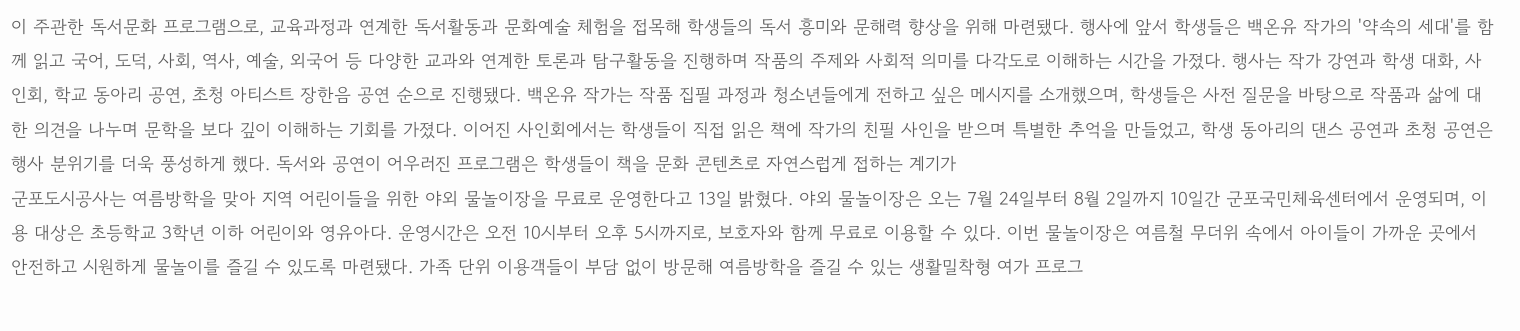이 주관한 독서문화 프로그램으로, 교육과정과 연계한 독서활동과 문화예술 체험을 접목해 학생들의 독서 흥미와 문해력 향상을 위해 마련됐다. 행사에 앞서 학생들은 백온유 작가의 '약속의 세대'를 함께 읽고 국어, 도덕, 사회, 역사, 예술, 외국어 등 다양한 교과와 연계한 토론과 탐구활동을 진행하며 작품의 주제와 사회적 의미를 다각도로 이해하는 시간을 가졌다. 행사는 작가 강연과 학생 대화, 사인회, 학교 동아리 공연, 초청 아티스트 장한음 공연 순으로 진행됐다. 백온유 작가는 작품 집필 과정과 청소년들에게 전하고 싶은 메시지를 소개했으며, 학생들은 사전 질문을 바탕으로 작품과 삶에 대한 의견을 나누며 문학을 보다 깊이 이해하는 기회를 가졌다. 이어진 사인회에서는 학생들이 직접 읽은 책에 작가의 친필 사인을 받으며 특별한 추억을 만들었고, 학생 동아리의 댄스 공연과 초청 공연은 행사 분위기를 더욱 풍성하게 했다. 독서와 공연이 어우러진 프로그램은 학생들이 책을 문화 콘텐츠로 자연스럽게 접하는 계기가
군포도시공사는 여름방학을 맞아 지역 어린이들을 위한 야외 물놀이장을 무료로 운영한다고 13일 밝혔다. 야외 물놀이장은 오는 7월 24일부터 8월 2일까지 10일간 군포국민체육센터에서 운영되며, 이용 대상은 초등학교 3학년 이하 어린이와 영유아다. 운영시간은 오전 10시부터 오후 5시까지로, 보호자와 함께 무료로 이용할 수 있다. 이번 물놀이장은 여름철 무더위 속에서 아이들이 가까운 곳에서 안전하고 시원하게 물놀이를 즐길 수 있도록 마련됐다. 가족 단위 이용객들이 부담 없이 방문해 여름방학을 즐길 수 있는 생활밀착형 여가 프로그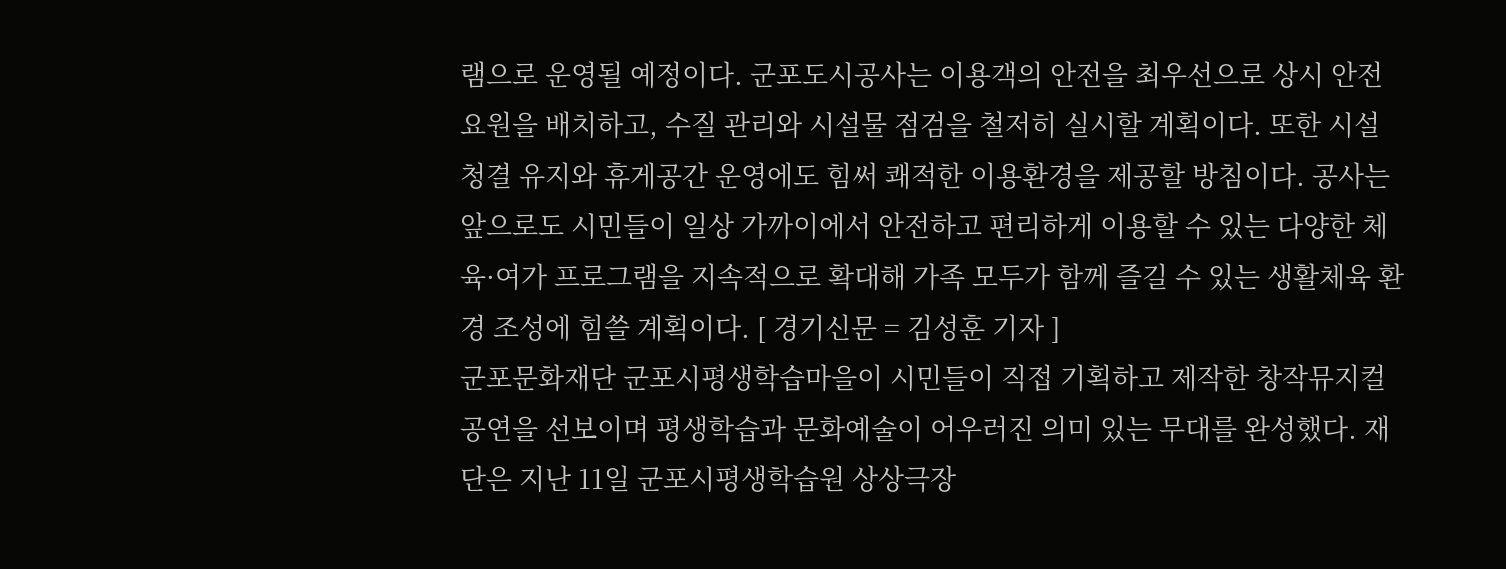램으로 운영될 예정이다. 군포도시공사는 이용객의 안전을 최우선으로 상시 안전요원을 배치하고, 수질 관리와 시설물 점검을 철저히 실시할 계획이다. 또한 시설 청결 유지와 휴게공간 운영에도 힘써 쾌적한 이용환경을 제공할 방침이다. 공사는 앞으로도 시민들이 일상 가까이에서 안전하고 편리하게 이용할 수 있는 다양한 체육·여가 프로그램을 지속적으로 확대해 가족 모두가 함께 즐길 수 있는 생활체육 환경 조성에 힘쓸 계획이다. [ 경기신문 = 김성훈 기자 ]
군포문화재단 군포시평생학습마을이 시민들이 직접 기획하고 제작한 창작뮤지컬 공연을 선보이며 평생학습과 문화예술이 어우러진 의미 있는 무대를 완성했다. 재단은 지난 11일 군포시평생학습원 상상극장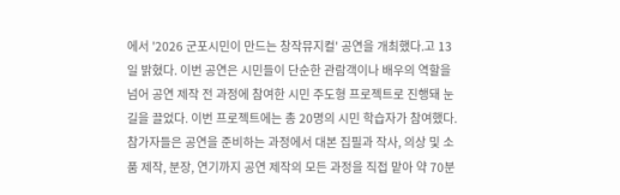에서 '2026 군포시민이 만드는 창작뮤지컬' 공연을 개최했다.고 13일 밝혔다. 이번 공연은 시민들이 단순한 관람객이나 배우의 역할을 넘어 공연 제작 전 과정에 참여한 시민 주도형 프로젝트로 진행돼 눈길을 끌었다. 이번 프로젝트에는 총 20명의 시민 학습자가 참여했다. 참가자들은 공연을 준비하는 과정에서 대본 집필과 작사, 의상 및 소품 제작, 분장, 연기까지 공연 제작의 모든 과정을 직접 맡아 약 70분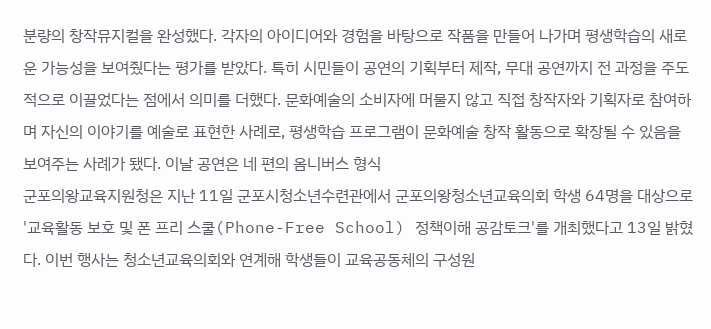분량의 창작뮤지컬을 완성했다. 각자의 아이디어와 경험을 바탕으로 작품을 만들어 나가며 평생학습의 새로운 가능성을 보여줬다는 평가를 받았다. 특히 시민들이 공연의 기획부터 제작, 무대 공연까지 전 과정을 주도적으로 이끌었다는 점에서 의미를 더했다. 문화예술의 소비자에 머물지 않고 직접 창작자와 기획자로 참여하며 자신의 이야기를 예술로 표현한 사례로, 평생학습 프로그램이 문화예술 창작 활동으로 확장될 수 있음을 보여주는 사례가 됐다. 이날 공연은 네 편의 옴니버스 형식
군포의왕교육지원청은 지난 11일 군포시청소년수련관에서 군포의왕청소년교육의회 학생 64명을 대상으로 '교육활동 보호 및 폰 프리 스쿨(Phone-Free School) 정책이해 공감토크'를 개최했다고 13일 밝혔다. 이번 행사는 청소년교육의회와 연계해 학생들이 교육공동체의 구성원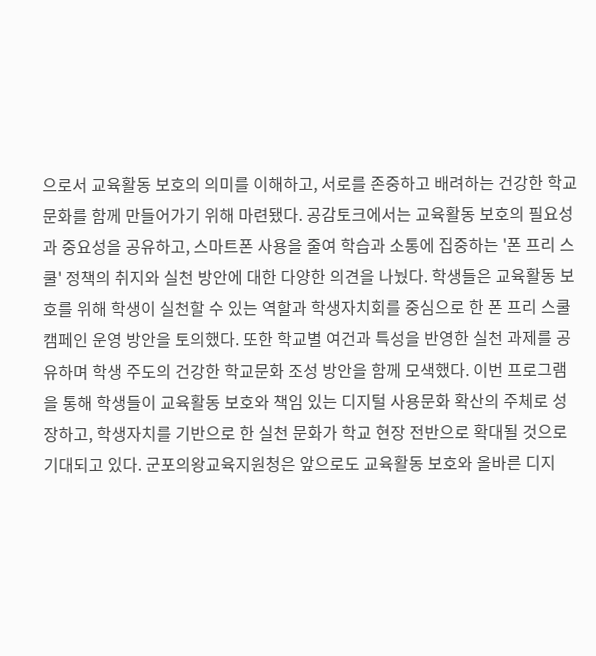으로서 교육활동 보호의 의미를 이해하고, 서로를 존중하고 배려하는 건강한 학교문화를 함께 만들어가기 위해 마련됐다. 공감토크에서는 교육활동 보호의 필요성과 중요성을 공유하고, 스마트폰 사용을 줄여 학습과 소통에 집중하는 '폰 프리 스쿨' 정책의 취지와 실천 방안에 대한 다양한 의견을 나눴다. 학생들은 교육활동 보호를 위해 학생이 실천할 수 있는 역할과 학생자치회를 중심으로 한 폰 프리 스쿨 캠페인 운영 방안을 토의했다. 또한 학교별 여건과 특성을 반영한 실천 과제를 공유하며 학생 주도의 건강한 학교문화 조성 방안을 함께 모색했다. 이번 프로그램을 통해 학생들이 교육활동 보호와 책임 있는 디지털 사용문화 확산의 주체로 성장하고, 학생자치를 기반으로 한 실천 문화가 학교 현장 전반으로 확대될 것으로 기대되고 있다. 군포의왕교육지원청은 앞으로도 교육활동 보호와 올바른 디지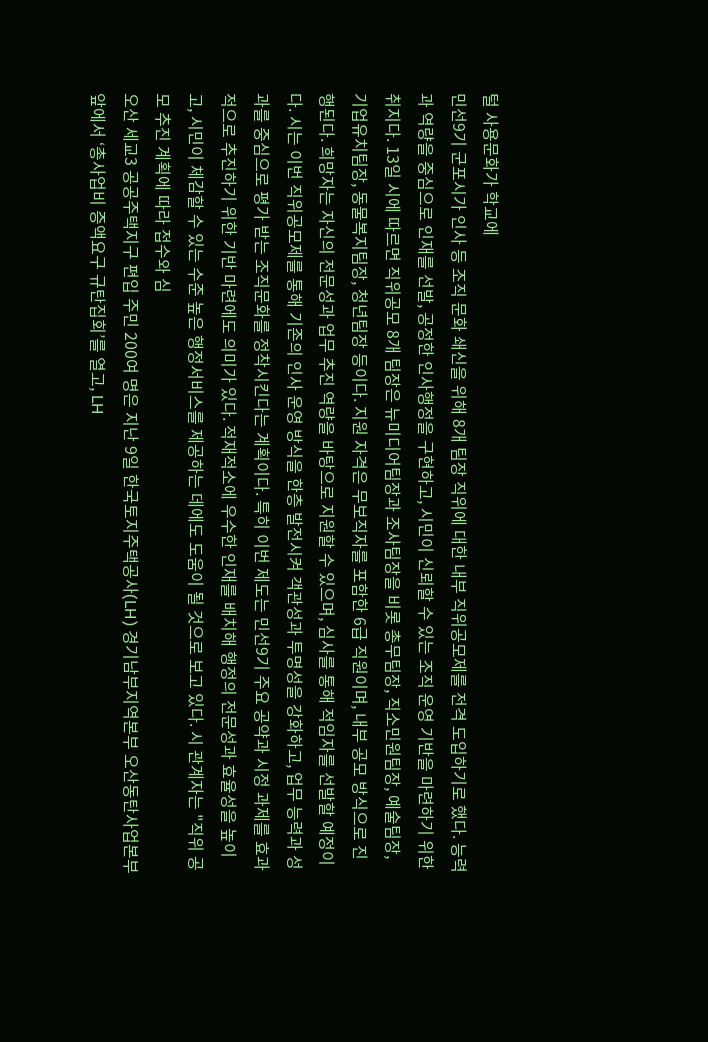털 사용문화가 학교에
민선9기 군포시가 인사 등 조직 문화 쇄신을 위해 8개 팀장 직위에 대한 내부 직위공모제를 전격 도입하기로 했다. 능력과 역량을 중심으로 인재를 선발, 공정한 인사행정을 구현하고, 시민이 신뢰할 수 있는 조직 운영 기반을 마련하기 위한 취지다. 13일 시에 따르면 직위공모 8개 팀장은 뉴미디어팀장과 조사팀장을 비롯 총무팀장, 직소민원팀장, 예술팀장, 기업유치팀장, 동물복지팀장, 청년팀장 등이다. 지원 자격은 무보직자를 포함한 6급 직원이며, 내부 공모 방식으로 진행된다. 희망자는 자신의 전문성과 업무 추진 역량을 바탕으로 지원할 수 있으며, 심사를 통해 적임자를 선발할 예정이다. 시는 이번 직위공모제를 통해 기존의 인사 운영 방식을 한층 발전시켜 객관성과 투명성을 강화하고, 업무 능력과 성과를 중심으로 평가 받는 조직문화를 정착시킨다는 계획이다. 특히 이번 제도는 민선9기 주요 공약과 시정 과제를 효과적으로 추진하기 위한 기반 마련에도 의미가 있다. 적재적소에 우수한 인재를 배치해 행정의 전문성과 효율성을 높이고, 시민이 체감할 수 있는 수준 높은 행정서비스를 제공하는 데에도 도움이 될 것으로 보고 있다. 시 관계자는 "직위 공모 추진 계획에 따라 접수와 심
오산 세교3 공공주택지구 편입 주민 200여 명은 지난 9일 한국토지주택공사(LH) 경기남부지역본부 오산동탄사업본부 앞에서 ‘총사업비 증액요구 규탄집회’를 열고, LH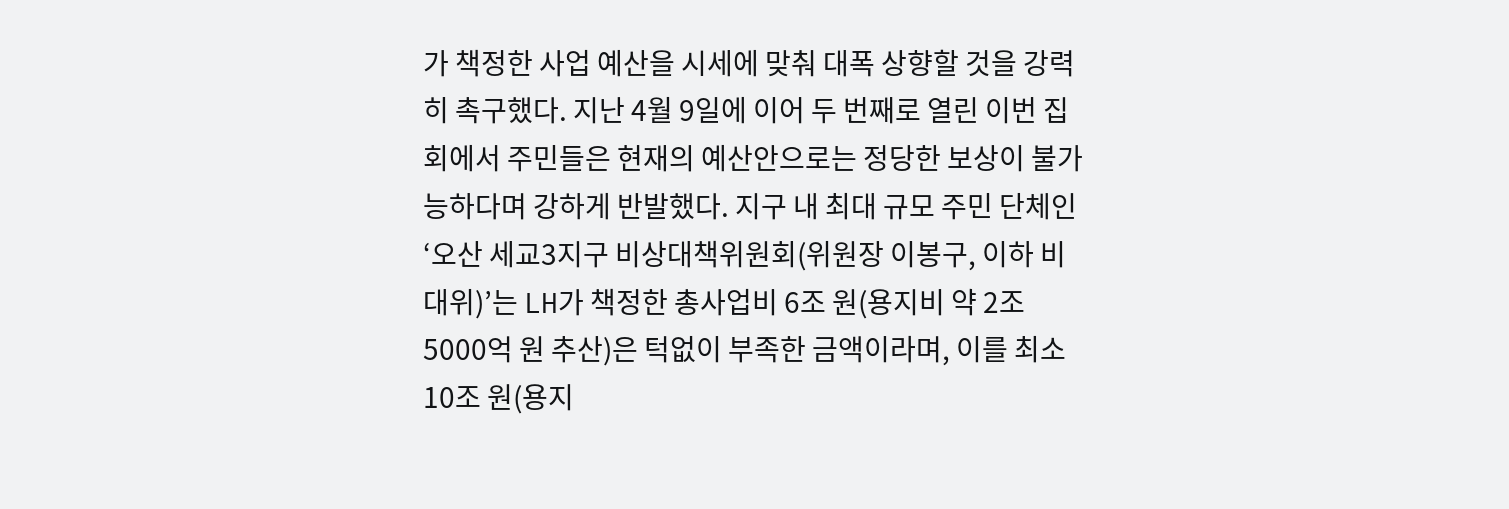가 책정한 사업 예산을 시세에 맞춰 대폭 상향할 것을 강력히 촉구했다. 지난 4월 9일에 이어 두 번째로 열린 이번 집회에서 주민들은 현재의 예산안으로는 정당한 보상이 불가능하다며 강하게 반발했다. 지구 내 최대 규모 주민 단체인 ‘오산 세교3지구 비상대책위원회(위원장 이봉구, 이하 비대위)’는 LH가 책정한 총사업비 6조 원(용지비 약 2조 5000억 원 추산)은 턱없이 부족한 금액이라며, 이를 최소 10조 원(용지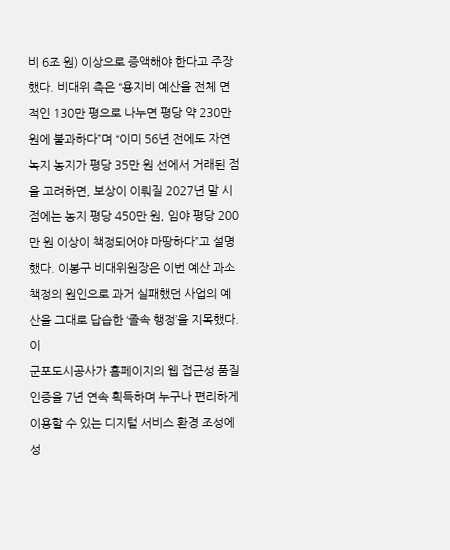비 6조 원) 이상으로 증액해야 한다고 주장했다. 비대위 측은 “용지비 예산을 전체 면적인 130만 평으로 나누면 평당 약 230만 원에 불과하다”며 “이미 56년 전에도 자연녹지 농지가 평당 35만 원 선에서 거래된 점을 고려하면, 보상이 이뤄질 2027년 말 시점에는 농지 평당 450만 원, 임야 평당 200만 원 이상이 책정되어야 마땅하다”고 설명했다. 이봉구 비대위원장은 이번 예산 과소 책정의 원인으로 과거 실패했던 사업의 예산을 그대로 답습한 ‘졸속 행정’을 지목했다. 이
군포도시공사가 홈페이지의 웹 접근성 품질인증을 7년 연속 획득하며 누구나 편리하게 이용할 수 있는 디지털 서비스 환경 조성에 성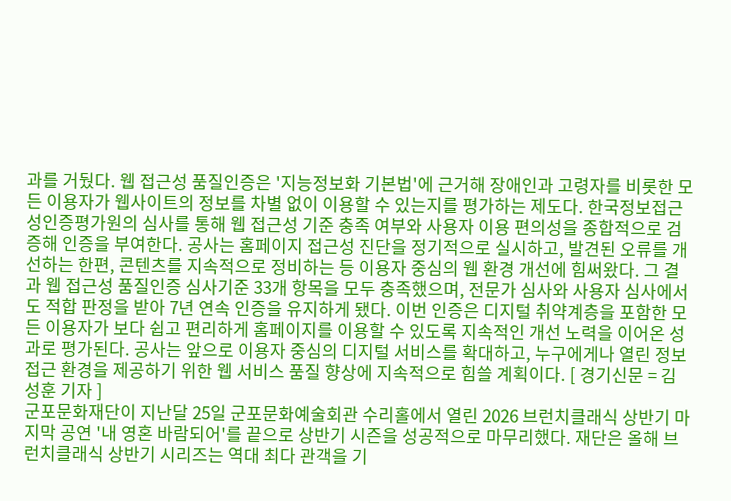과를 거뒀다. 웹 접근성 품질인증은 '지능정보화 기본법'에 근거해 장애인과 고령자를 비롯한 모든 이용자가 웹사이트의 정보를 차별 없이 이용할 수 있는지를 평가하는 제도다. 한국정보접근성인증평가원의 심사를 통해 웹 접근성 기준 충족 여부와 사용자 이용 편의성을 종합적으로 검증해 인증을 부여한다. 공사는 홈페이지 접근성 진단을 정기적으로 실시하고, 발견된 오류를 개선하는 한편, 콘텐츠를 지속적으로 정비하는 등 이용자 중심의 웹 환경 개선에 힘써왔다. 그 결과 웹 접근성 품질인증 심사기준 33개 항목을 모두 충족했으며, 전문가 심사와 사용자 심사에서도 적합 판정을 받아 7년 연속 인증을 유지하게 됐다. 이번 인증은 디지털 취약계층을 포함한 모든 이용자가 보다 쉽고 편리하게 홈페이지를 이용할 수 있도록 지속적인 개선 노력을 이어온 성과로 평가된다. 공사는 앞으로 이용자 중심의 디지털 서비스를 확대하고, 누구에게나 열린 정보 접근 환경을 제공하기 위한 웹 서비스 품질 향상에 지속적으로 힘쓸 계획이다. [ 경기신문 = 김성훈 기자 ]
군포문화재단이 지난달 25일 군포문화예술회관 수리홀에서 열린 2026 브런치클래식 상반기 마지막 공연 '내 영혼 바람되어'를 끝으로 상반기 시즌을 성공적으로 마무리했다. 재단은 올해 브런치클래식 상반기 시리즈는 역대 최다 관객을 기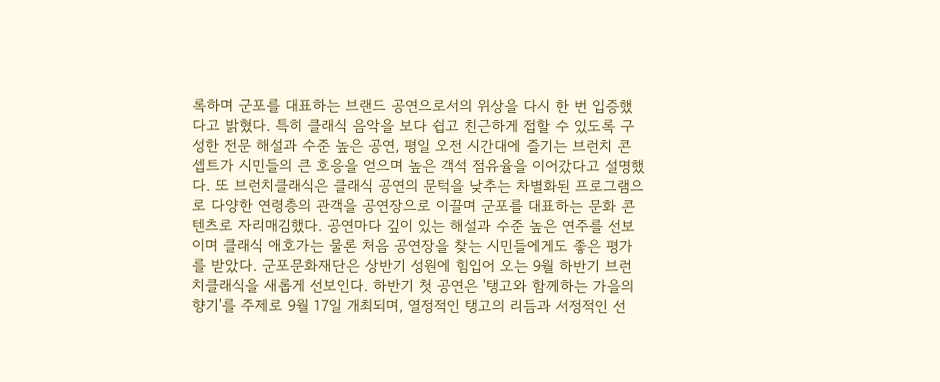록하며 군포를 대표하는 브랜드 공연으로서의 위상을 다시 한 번 입증했다고 밝혔다. 특히 클래식 음악을 보다 쉽고 친근하게 접할 수 있도록 구성한 전문 해설과 수준 높은 공연, 평일 오전 시간대에 즐기는 브런치 콘셉트가 시민들의 큰 호응을 얻으며 높은 객석 점유율을 이어갔다고 설명했다. 또 브런치클래식은 클래식 공연의 문턱을 낮추는 차별화된 프로그램으로 다양한 연령층의 관객을 공연장으로 이끌며 군포를 대표하는 문화 콘텐츠로 자리매김했다. 공연마다 깊이 있는 해설과 수준 높은 연주를 선보이며 클래식 애호가는 물론 처음 공연장을 찾는 시민들에게도 좋은 평가를 받았다. 군포문화재단은 상반기 성원에 힘입어 오는 9월 하반기 브런치클래식을 새롭게 선보인다. 하반기 첫 공연은 '탱고와 함께하는 가을의 향기'를 주제로 9월 17일 개최되며, 열정적인 탱고의 리듬과 서정적인 선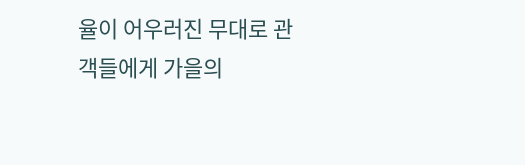율이 어우러진 무대로 관객들에게 가을의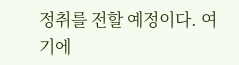정취를 전할 예정이다. 여기에